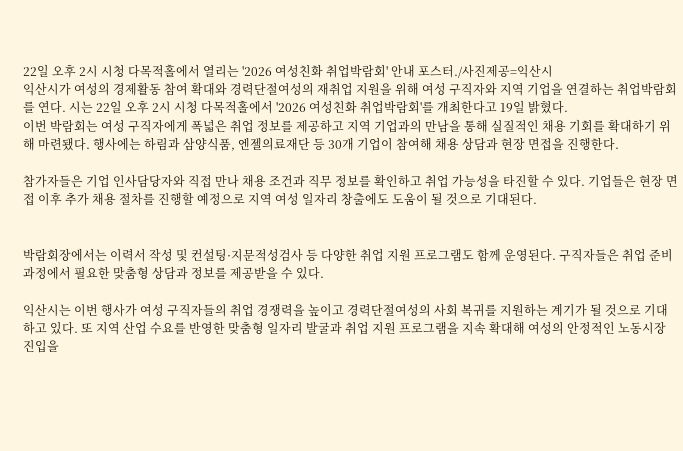22일 오후 2시 시청 다목적홀에서 열리는 '2026 여성친화 취업박람회' 안내 포스터./사진제공=익산시
익산시가 여성의 경제활동 참여 확대와 경력단절여성의 재취업 지원을 위해 여성 구직자와 지역 기업을 연결하는 취업박람회를 연다. 시는 22일 오후 2시 시청 다목적홀에서 '2026 여성친화 취업박람회'를 개최한다고 19일 밝혔다.
이번 박람회는 여성 구직자에게 폭넓은 취업 정보를 제공하고 지역 기업과의 만남을 통해 실질적인 채용 기회를 확대하기 위해 마련됐다. 행사에는 하림과 삼양식품, 엔젤의료재단 등 30개 기업이 참여해 채용 상담과 현장 면접을 진행한다.

참가자들은 기업 인사담당자와 직접 만나 채용 조건과 직무 정보를 확인하고 취업 가능성을 타진할 수 있다. 기업들은 현장 면접 이후 추가 채용 절차를 진행할 예정으로 지역 여성 일자리 창출에도 도움이 될 것으로 기대된다.


박람회장에서는 이력서 작성 및 컨설팅·지문적성검사 등 다양한 취업 지원 프로그램도 함께 운영된다. 구직자들은 취업 준비 과정에서 필요한 맞춤형 상담과 정보를 제공받을 수 있다.

익산시는 이번 행사가 여성 구직자들의 취업 경쟁력을 높이고 경력단절여성의 사회 복귀를 지원하는 계기가 될 것으로 기대하고 있다. 또 지역 산업 수요를 반영한 맞춤형 일자리 발굴과 취업 지원 프로그램을 지속 확대해 여성의 안정적인 노동시장 진입을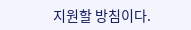지원할 방침이다.